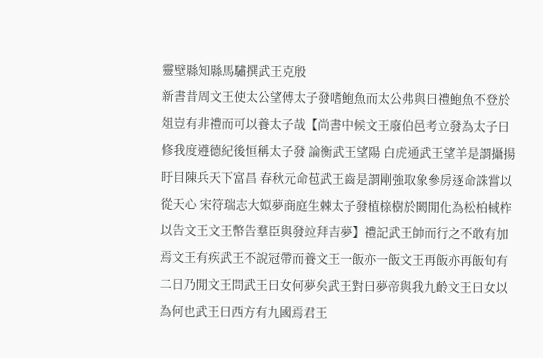靈壁縣知縣馬驌撰武王克殷
新書昔周文王使太公望傅太子發嗜鮑魚而太公弗與曰禮鮑魚不登於俎豈有非禮而可以養太子哉【尚書中候文王廢伯邑考立發為太子曰修我度遵德紀後恒稱太子發 論衡武王望陽 白虎通武王望羊是謂攝揚盱目陳兵天下富昌 春秋元命苞武王齒是謂剛強取象參房逐命誅嘗以從天心 宋符瑞志大姒夢商庭生棘太子發植榇樹於闕閒化為松柏棫柞以告文王文王幣告羣臣與發竝拜吉夢】禮記武王帥而行之不敢有加焉文王有疾武王不說冠帶而養文王一飯亦一飯文王再飯亦再飯旬有二日乃閒文王問武王曰女何夢矣武王對曰夢帝與我九齡文王曰女以為何也武王曰西方有九國焉君王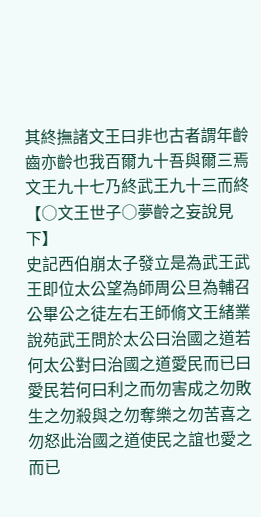其終撫諸文王曰非也古者謂年齡齒亦齡也我百爾九十吾與爾三焉文王九十七乃終武王九十三而終【○文王世子○夢齡之妄說見下】
史記西伯崩太子發立是為武王武王即位太公望為師周公旦為輔召公畢公之徒左右王師脩文王緒業說苑武王問於太公曰治國之道若何太公對曰治國之道愛民而已曰愛民若何曰利之而勿害成之勿敗生之勿殺與之勿奪樂之勿苦喜之勿怒此治國之道使民之誼也愛之而已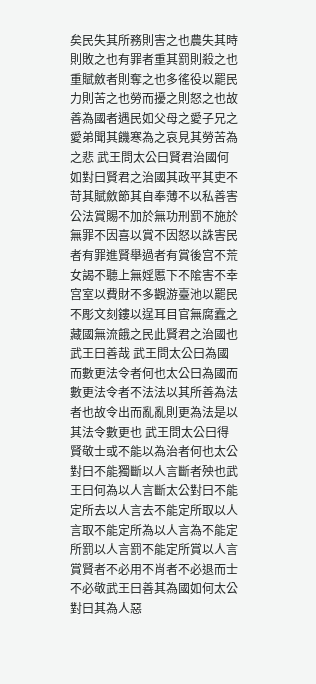矣民失其所務則害之也農失其時則敗之也有罪者重其罰則殺之也重賦斂者則奪之也多徭役以罷民力則苦之也勞而擾之則怒之也故善為國者遇民如父母之愛子兄之愛弟聞其饑寒為之哀見其勞苦為之悲 武王問太公曰賢君治國何如對曰賢君之治國其政平其吏不苛其賦斂節其自奉薄不以私善害公法賞賜不加於無功刑罰不施於無罪不因喜以賞不因怒以誅害民者有罪進賢舉過者有賞後宫不荒女謁不聽上無婬慝下不隂害不幸宫室以費財不多觀游臺池以罷民不彫文刻鏤以逞耳目官無腐蠧之藏國無流餓之民此賢君之治國也武王曰善哉 武王問太公曰為國而數更法令者何也太公曰為國而數更法令者不法法以其所善為法者也故令出而亂亂則更為法是以其法令數更也 武王問太公曰得賢敬士或不能以為治者何也太公對曰不能獨斷以人言斷者殃也武王曰何為以人言斷太公對曰不能定所去以人言去不能定所取以人言取不能定所為以人言為不能定所罰以人言罰不能定所賞以人言賞賢者不必用不肖者不必退而士不必敬武王曰善其為國如何太公對曰其為人惡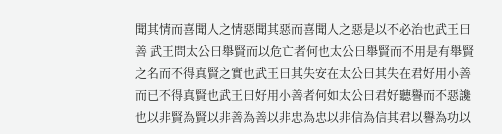聞其情而喜聞人之情惡聞其惡而喜聞人之惡是以不必治也武王曰善 武王問太公曰舉賢而以危亡者何也太公曰舉賢而不用是有舉賢之名而不得真賢之實也武王曰其失安在太公曰其失在君好用小善而已不得真賢也武王曰好用小善者何如太公曰君好聽譽而不惡讒也以非賢為賢以非善為善以非忠為忠以非信為信其君以譽為功以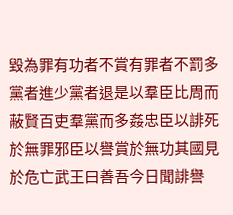毀為罪有功者不賞有罪者不罰多黨者進少黨者退是以羣臣比周而蔽賢百吏羣黨而多姦忠臣以誹死於無罪邪臣以譽賞於無功其國見於危亡武王曰善吾今日聞誹譽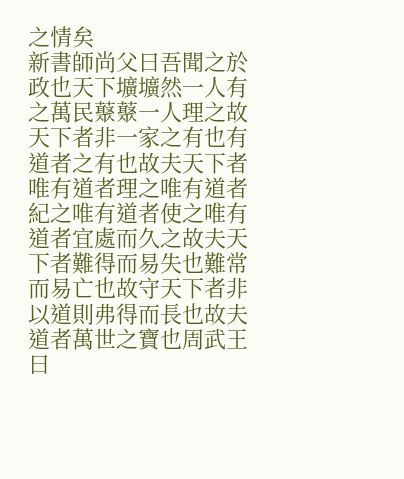之情矣
新書師尚父曰吾聞之於政也天下壙壙然一人有之萬民藂藂一人理之故天下者非一家之有也有道者之有也故夫天下者唯有道者理之唯有道者紀之唯有道者使之唯有道者宜處而久之故夫天下者難得而易失也難常而易亡也故守天下者非以道則弗得而長也故夫道者萬世之寶也周武王曰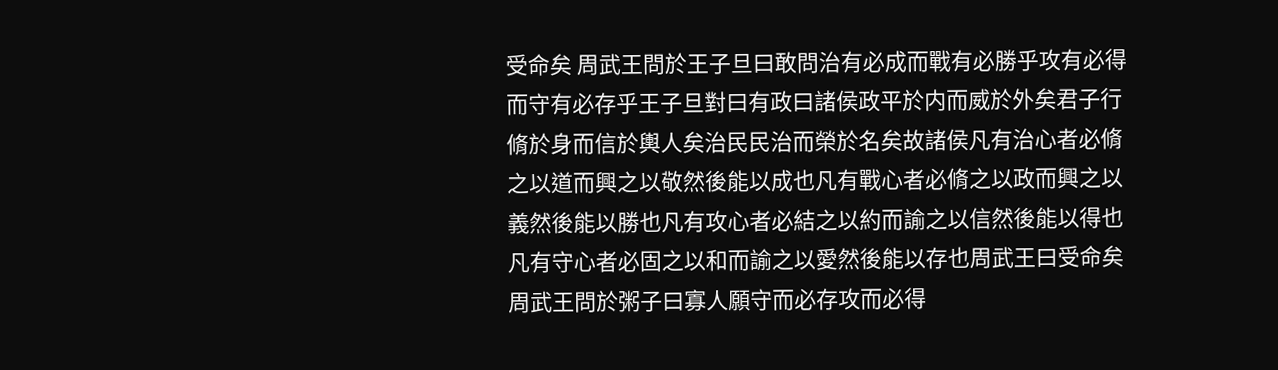受命矣 周武王問於王子旦曰敢問治有必成而戰有必勝乎攻有必得而守有必存乎王子旦對曰有政曰諸侯政平於内而威於外矣君子行脩於身而信於輿人矣治民民治而榮於名矣故諸侯凡有治心者必脩之以道而興之以敬然後能以成也凡有戰心者必脩之以政而興之以義然後能以勝也凡有攻心者必結之以約而諭之以信然後能以得也凡有守心者必固之以和而諭之以愛然後能以存也周武王曰受命矣 周武王問於粥子曰寡人願守而必存攻而必得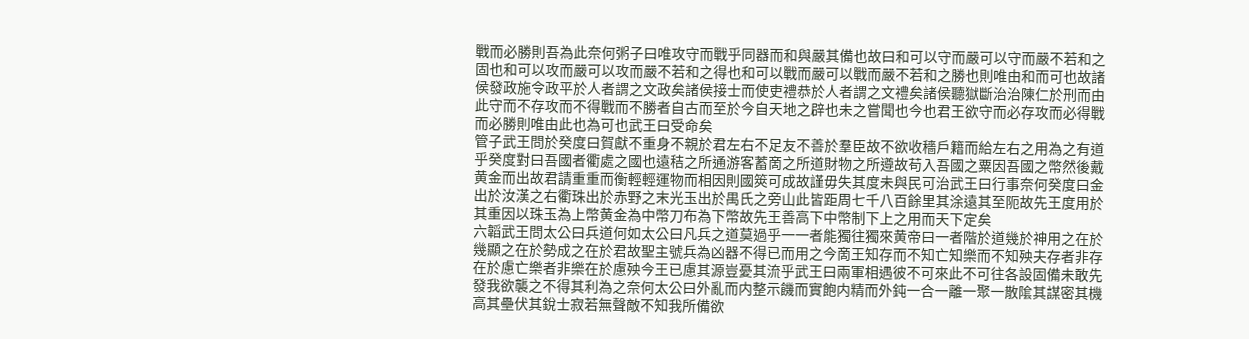戰而必勝則吾為此奈何粥子曰唯攻守而戰乎同器而和與嚴其備也故曰和可以守而嚴可以守而嚴不若和之固也和可以攻而嚴可以攻而嚴不若和之得也和可以戰而嚴可以戰而嚴不若和之勝也則唯由和而可也故諸侯發政施令政平於人者謂之文政矣諸侯接士而使吏禮恭於人者謂之文禮矣諸侯聽獄斷治治陳仁於刑而由此守而不存攻而不得戰而不勝者自古而至於今自天地之辟也未之嘗聞也今也君王欲守而必存攻而必得戰而必勝則唯由此也為可也武王曰受命矣
管子武王問於癸度曰賀獻不重身不親於君左右不足友不善於羣臣故不欲收穡戶籍而給左右之用為之有道乎癸度對曰吾國者衢處之國也遠秸之所通游客蓄啇之所道財物之所遵故苟入吾國之粟因吾國之幣然後戴黄金而出故君請重重而衡輕輕運物而相因則國筴可成故謹毋失其度未與民可治武王曰行事奈何癸度曰金出於汝漢之右衢珠出於赤野之末光玉出於禺氏之旁山此皆距周七千八百餘里其涂遠其至阨故先王度用於其重因以珠玉為上幣黄金為中幣刀布為下幣故先王善高下中幣制下上之用而天下定矣
六韜武王問太公曰兵道何如太公曰凡兵之道莫過乎一一者能獨往獨來黄帝曰一者階於道幾於神用之在於幾顯之在於勢成之在於君故聖主號兵為凶器不得已而用之今啇王知存而不知亡知樂而不知殃夫存者非存在於慮亡樂者非樂在於慮殃今王已慮其源豈憂其流乎武王曰兩軍相遇彼不可來此不可往各設固備未敢先發我欲襲之不得其利為之奈何太公曰外亂而内整示饑而實飽内精而外鈍一合一離一聚一散隂其謀密其機高其壘伏其銳士寂若無聲敵不知我所備欲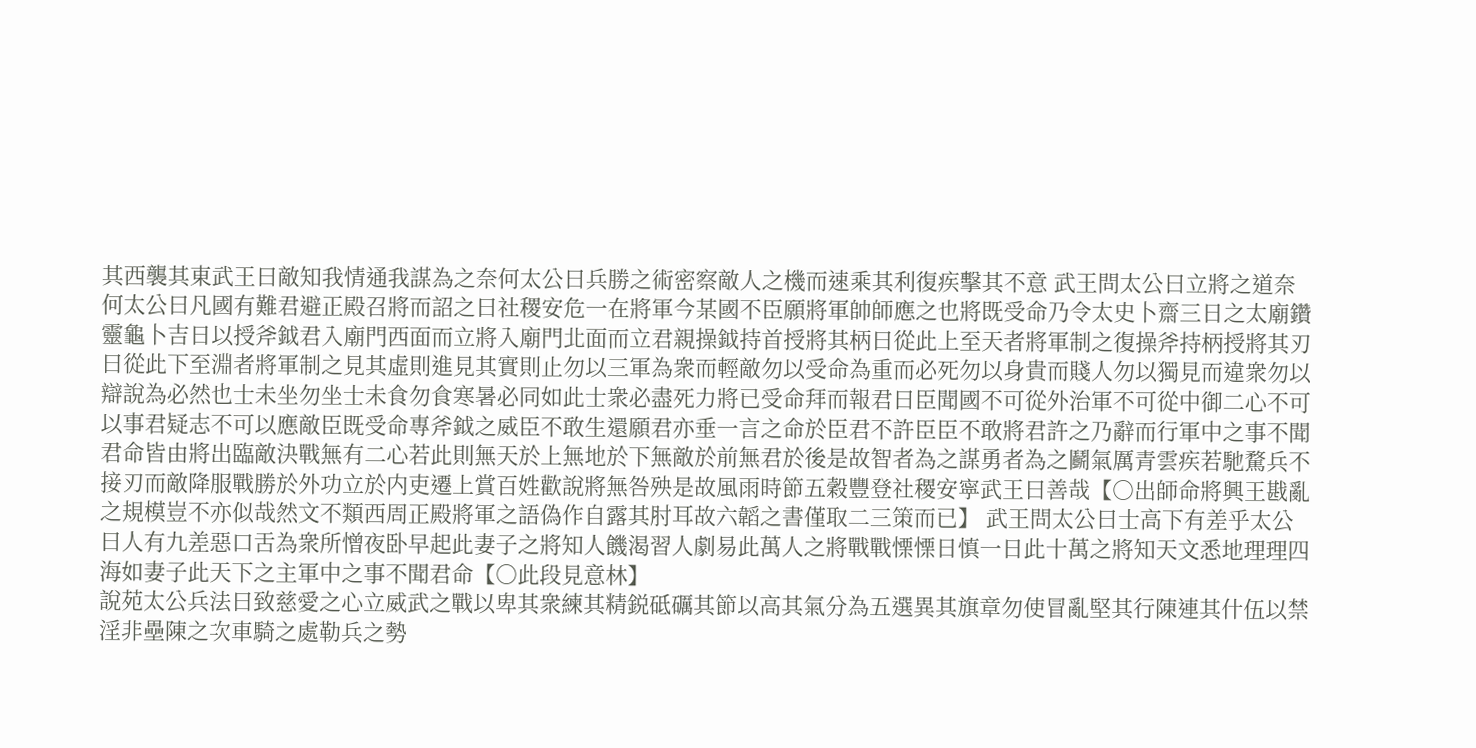其西襲其東武王曰敵知我情通我謀為之奈何太公曰兵勝之術密察敵人之機而速乘其利復疾擊其不意 武王問太公曰立將之道奈何太公曰凡國有難君避正殿召將而詔之曰社稷安危一在將軍今某國不臣願將軍帥師應之也將既受命乃令太史卜齋三日之太廟鑽靈龜卜吉日以授斧鉞君入廟門西面而立將入廟門北面而立君親操鉞持首授將其柄曰從此上至天者將軍制之復操斧持柄授將其刃曰從此下至淵者將軍制之見其虛則進見其實則止勿以三軍為衆而輕敵勿以受命為重而必死勿以身貴而賤人勿以獨見而違衆勿以辯說為必然也士未坐勿坐士未食勿食寒暑必同如此士衆必盡死力將已受命拜而報君曰臣聞國不可從外治軍不可從中御二心不可以事君疑志不可以應敵臣既受命專斧鉞之威臣不敢生還願君亦垂一言之命於臣君不許臣臣不敢將君許之乃辭而行軍中之事不聞君命皆由將出臨敵決戰無有二心若此則無天於上無地於下無敵於前無君於後是故智者為之謀勇者為之鬬氣厲青雲疾若馳騖兵不接刃而敵降服戰勝於外功立於内吏遷上賞百姓歡說將無咎殃是故風雨時節五穀豐登社稷安寜武王曰善哉【○出師命將興王戡亂之規模豈不亦似哉然文不類西周正殿將軍之語偽作自露其肘耳故六韜之書僅取二三策而已】 武王問太公曰士高下有差乎太公曰人有九差惡口舌為衆所憎夜卧早起此妻子之將知人饑渴習人劇易此萬人之將戰戰慄慄日慎一日此十萬之將知天文悉地理理四海如妻子此天下之主軍中之事不聞君命【○此段見意林】
說苑太公兵法曰致慈愛之心立威武之戰以卑其衆練其精鋭砥礪其節以高其氣分為五選異其旗章勿使冒亂堅其行陳連其什伍以禁淫非壘陳之次車騎之處勒兵之勢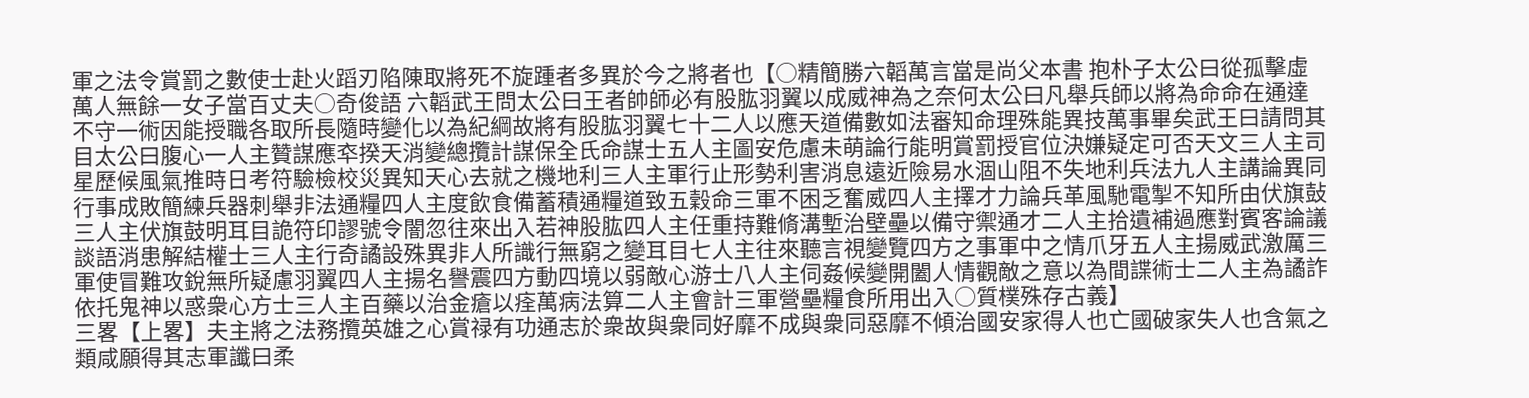軍之法令賞罰之數使士赴火蹈刃陷陳取將死不旋踵者多異於今之將者也【○精簡勝六韜萬言當是尚父本書 抱朴子太公曰從孤擊虛萬人無餘一女子當百丈夫○奇俊語 六韜武王問太公曰王者帥師必有股肱羽翼以成威神為之奈何太公曰凡舉兵師以將為命命在通達不守一術因能授職各取所長隨時變化以為紀綱故將有股肱羽翼七十二人以應天道備數如法審知命理殊能異技萬事畢矣武王曰請問其目太公曰腹心一人主贊謀應䘚揆天消變總攬計謀保全氏命謀士五人主圖安危慮未萌論行能明賞罰授官位決嫌疑定可否天文三人主司星歷候風氣推時日考符驗檢校災異知天心去就之機地利三人主軍行止形勢利害消息遠近險易水涸山阻不失地利兵法九人主講論異同行事成敗簡練兵器刺舉非法通糧四人主度飲食備蓄積通糧道致五穀命三軍不困乏奮威四人主擇才力論兵革風馳電掣不知所由伏旗鼔三人主伏旗鼓明耳目詭符印謬號令闇忽往來出入若神股肱四人主任重持難脩溝塹治壁壘以備守禦通才二人主拾遺補過應對賓客論議談語消患解結權士三人主行奇譎設殊異非人所識行無窮之變耳目七人主往來聽言視變覽四方之事軍中之情爪牙五人主揚威武激厲三軍使冒難攻銳無所疑慮羽翼四人主揚名譽震四方動四境以弱敵心游士八人主伺姦候變開闔人情觀敵之意以為間諜術士二人主為譎詐依托鬼神以惑衆心方士三人主百藥以治金瘡以痊萬病法算二人主會計三軍營壘糧食所用出入○質樸殊存古義】
三畧【上畧】夫主將之法務攬英雄之心賞禄有功通志於衆故與衆同好靡不成與衆同惡靡不傾治國安家得人也亡國破家失人也含氣之類咸願得其志軍讖曰柔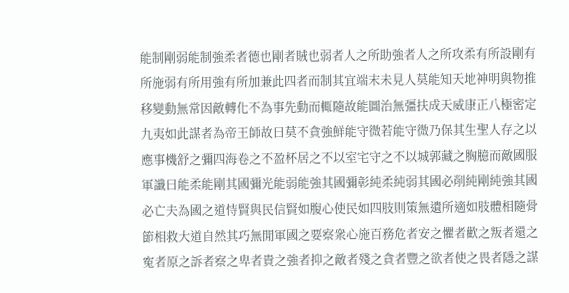能制剛弱能制強柔者德也剛者賊也弱者人之所助強者人之所攻柔有所設剛有所施弱有所用強有所加兼此四者而制其宜端末未見人莫能知天地神明與物推移變動無常因敵轉化不為事先動而輒隨故能圖治無彊扶成天威康正八極密定九夷如此謀者為帝王師故曰莫不貪強鮮能守微若能守微乃保其生聖人存之以應事機舒之彌四海卷之不盈杯居之不以室宅守之不以城郭藏之胸臆而敵國服軍讖曰能柔能剛其國彌光能弱能強其國彌彰純柔純弱其國必削純剛純強其國必亡夫為國之道恃賢與民信賢如腹心使民如四肢則策無遺所適如肢體相隨骨節相救大道自然其巧無閒軍國之要察衆心施百務危者安之懼者歡之叛者還之寃者原之訴者察之卑者貴之強者抑之敵者殘之貪者豐之欲者使之畏者隱之謀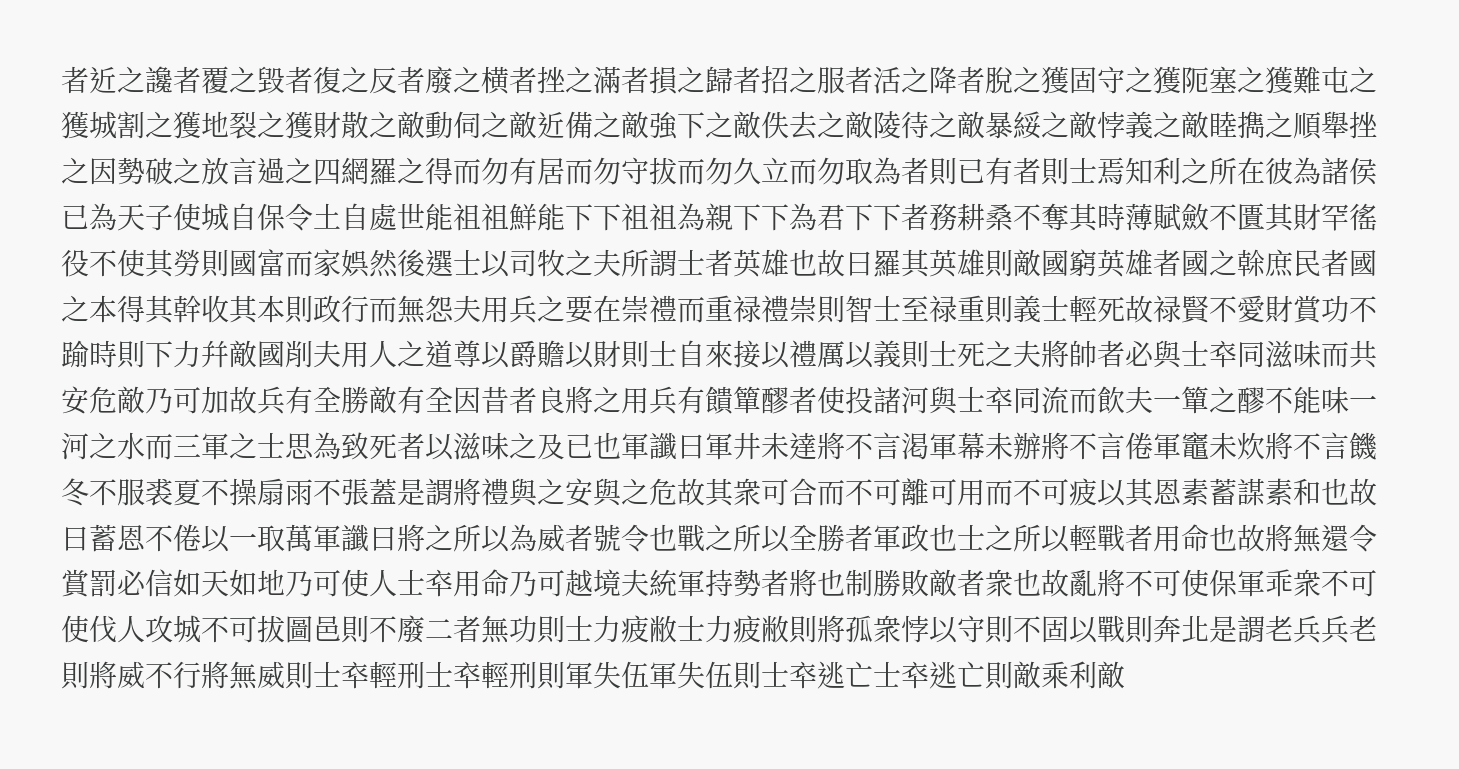者近之讒者覆之毀者復之反者廢之横者挫之滿者損之歸者招之服者活之降者脫之獲固守之獲阨塞之獲難屯之獲城割之獲地裂之獲財散之敵動伺之敵近備之敵強下之敵佚去之敵陵待之敵暴綏之敵悖義之敵睦擕之順舉挫之因勢破之放言過之四網羅之得而勿有居而勿守拔而勿久立而勿取為者則已有者則士焉知利之所在彼為諸侯已為天子使城自保令土自處世能祖祖鮮能下下祖祖為親下下為君下下者務耕桑不奪其時薄賦斂不匱其財罕徭役不使其勞則國富而家娯然後選士以司牧之夫所謂士者英雄也故曰羅其英雄則敵國窮英雄者國之榦庶民者國之本得其幹收其本則政行而無怨夫用兵之要在崇禮而重禄禮崇則智士至禄重則義士輕死故禄賢不愛財賞功不踰時則下力幷敵國削夫用人之道尊以爵贍以財則士自來接以禮厲以義則士死之夫將帥者必與士䘚同滋味而共安危敵乃可加故兵有全勝敵有全因昔者良將之用兵有饋簞醪者使投諸河與士䘚同流而飲夫一簞之醪不能味一河之水而三軍之士思為致死者以滋味之及已也軍讖曰軍井未達將不言渇軍幕未辦將不言倦軍竈未炊將不言饑冬不服裘夏不操扇雨不張蓋是謂將禮與之安與之危故其衆可合而不可離可用而不可疲以其恩素蓄謀素和也故曰蓄恩不倦以一取萬軍讖曰將之所以為威者號令也戰之所以全勝者軍政也士之所以輕戰者用命也故將無還令賞罰必信如天如地乃可使人士䘚用命乃可越境夫統軍持勢者將也制勝敗敵者衆也故亂將不可使保軍乖衆不可使伐人攻城不可拔圖邑則不廢二者無功則士力疲敝士力疲敝則將孤衆悖以守則不固以戰則奔北是謂老兵兵老則將威不行將無威則士䘚輕刑士䘚輕刑則軍失伍軍失伍則士䘚逃亡士䘚逃亡則敵乘利敵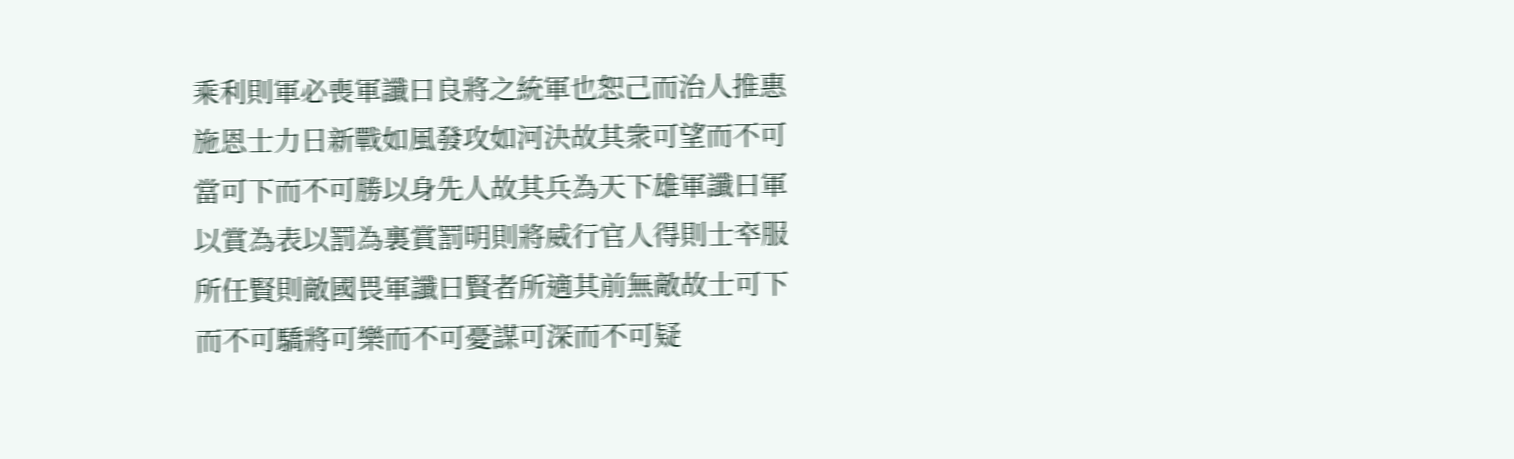乘利則軍必喪軍讖曰良將之統軍也恕己而治人推惠施恩士力日新戰如風發攻如河決故其衆可望而不可當可下而不可勝以身先人故其兵為天下雄軍讖曰軍以賞為表以罰為裏賞罰明則將威行官人得則士䘚服所任賢則敵國畏軍讖曰賢者所適其前無敵故士可下而不可驕將可樂而不可憂謀可深而不可疑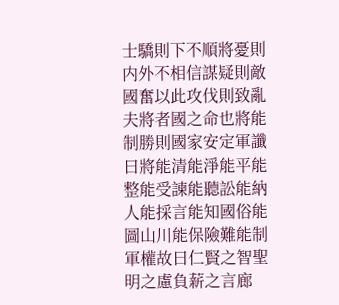士驕則下不順將憂則内外不相信謀疑則敵國奮以此攻伐則致亂夫將者國之命也將能制勝則國家安定軍讖曰將能清能淨能平能整能受諫能聽訟能納人能採言能知國俗能圖山川能保險難能制軍權故曰仁賢之智聖明之慮負薪之言廊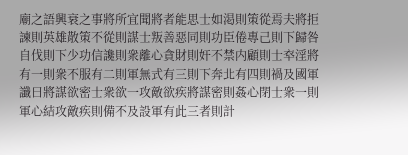廟之語興衰之事將所宜聞將者能思士如渇則策從焉夫將拒諫則英雄散策不從則謀士叛善惡同則功臣倦專己則下歸咎自伐則下少功信讒則衆離心貪財則奸不禁内顧則士䘚淫將有一則衆不服有二則軍無式有三則下奔北有四則禍及國軍讖曰將謀欲密士衆欲一攻敵欲疾將謀密則姦心閉士衆一則軍心結攻敵疾則備不及設軍有此三者則計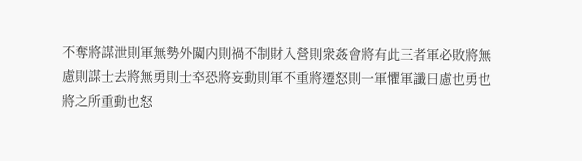不奪將謀泄則軍無勢外闚内則禍不制財入營則衆姦會將有此三者軍必敗將無慮則謀士去將無勇則士䘚恐將妄動則軍不重將遷怒則一軍懼軍讖曰慮也勇也將之所重動也怒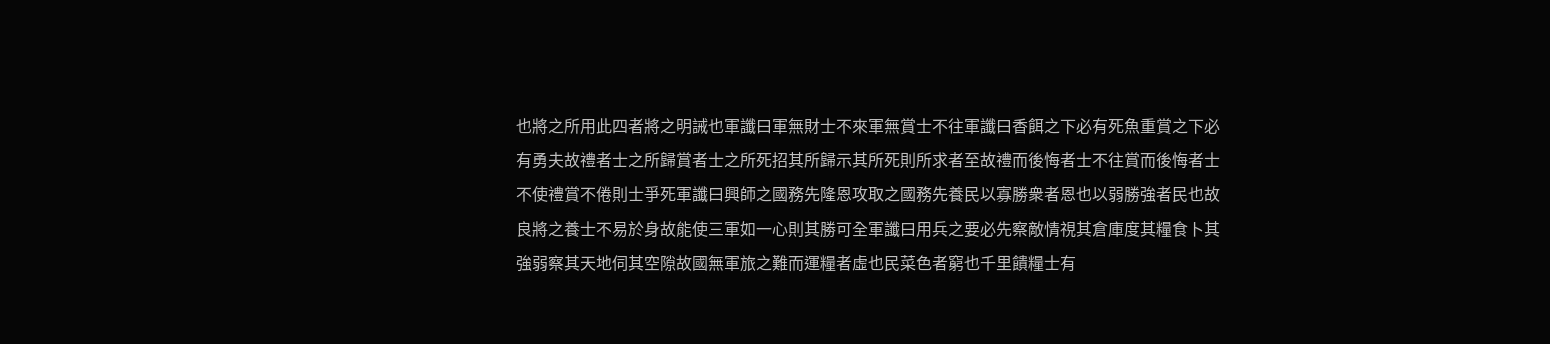也將之所用此四者將之明誡也軍讖曰軍無財士不來軍無賞士不往軍讖曰香餌之下必有死魚重賞之下必有勇夫故禮者士之所歸賞者士之所死招其所歸示其所死則所求者至故禮而後悔者士不往賞而後悔者士不使禮賞不倦則士爭死軍讖曰興師之國務先隆恩攻取之國務先養民以寡勝衆者恩也以弱勝強者民也故良將之養士不易於身故能使三軍如一心則其勝可全軍讖曰用兵之要必先察敵情視其倉庫度其糧食卜其強弱察其天地伺其空隙故國無軍旅之難而運糧者虛也民菜色者窮也千里饋糧士有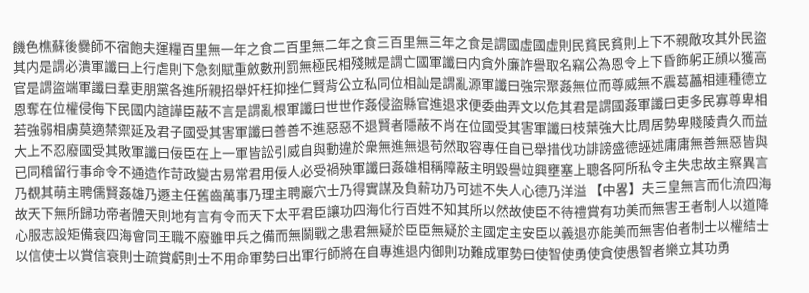饑色樵蘇後爨師不宿飽夫運糧百里無一年之食二百里無二年之食三百里無三年之食是謂國虛國虛則民貧民貧則上下不親敵攻其外民盜其内是謂必潰軍讖曰上行虐則下急刻賦重斂數刑罰無極民相殘賊是謂亡國軍讖曰内貪外廉詐譽取名竊公為恩令上下昏飾躬正顔以獲高官是謂盜端軍讖曰羣吏朋黨各進所親招舉奸枉抑挫仁賢背公立私同位相訕是謂亂源軍讖曰強宗聚姦無位而尊威無不震葛藟相連種德立恩奪在位權侵侮下民國内諠譁臣蔽不言是謂亂根軍讖曰世世作姦侵盜縣官進退求便委曲弄文以危其君是謂國姦軍讖曰吏多民寡尊卑相若強弱相虜莫適禁禦延及君子國受其害軍讖曰善善不進惡惡不退賢者隱蔽不肖在位國受其害軍讖曰枝葉強大比周居勢卑賤陵貴久而益大上不忍廢國受其敗軍讖曰佞臣在上一軍皆訟引威自與動違於衆無進無退苟然取容專任自已舉措伐功誹謗盛德誣述庸庸無善無惡皆與已同稽留行事命令不通造作苛政變古易常君用佞人必受禍殃軍讖曰姦雄相稱障蔽主明毀譽竝興壅塞上聰各阿所私令主失忠故主察異言乃覩其萌主聘儒賢姦雄乃遯主任舊齒萬事乃理主聘巖穴士乃得實謀及負薪功乃可述不失人心德乃洋溢 【中畧】夫三皇無言而化流四海故天下無所歸功帝者體天則地有言有令而天下太平君臣讓功四海化行百姓不知其所以然故使臣不待禮賞有功美而無害王者制人以道降心服志設矩備衰四海會同王職不廢雖甲兵之備而無鬬戰之患君無疑於臣臣無疑於主國定主安臣以義退亦能美而無害伯者制士以權結士以信使士以賞信衰則士疏賞虧則士不用命軍勢曰出軍行師將在自專進退内御則功難成軍勢曰使智使勇使貪使愚智者樂立其功勇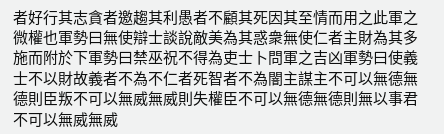者好行其志貪者邀趨其利愚者不顧其死因其至情而用之此軍之微權也軍勢曰無使辯士談說敵美為其惑衆無使仁者主財為其多施而附於下軍勢曰禁巫祝不得為吏士卜問軍之吉凶軍勢曰使義士不以財故義者不為不仁者死智者不為闇主謀主不可以無德無德則臣叛不可以無威無威則失權臣不可以無德無德則無以事君不可以無威無威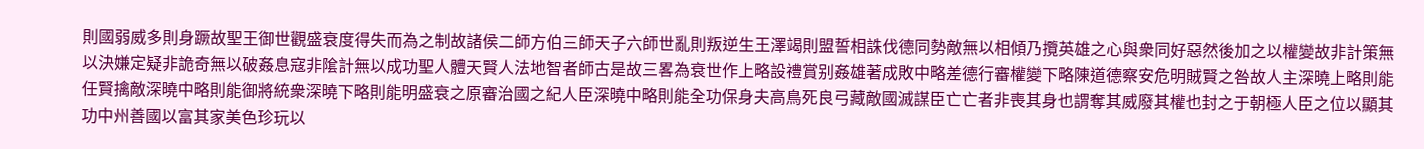則國弱威多則身蹶故聖王御世觀盛衰度得失而為之制故諸侯二師方伯三師天子六師世亂則叛逆生王澤竭則盟誓相誅伐德同勢敵無以相傾乃攬英雄之心與衆同好惡然後加之以權變故非計策無以決嫌定疑非詭奇無以破姦息寇非隂計無以成功聖人體天賢人法地智者師古是故三畧為衰世作上略設禮賞别姦雄著成敗中略差德行審權變下略陳道德察安危明賊賢之咎故人主深曉上略則能任賢擒敵深曉中略則能御將統衆深曉下略則能明盛衰之原審治國之紀人臣深曉中略則能全功保身夫高鳥死良弓藏敵國滅謀臣亡亡者非喪其身也謂奪其威廢其權也封之于朝極人臣之位以顯其功中州善國以富其家美色珍玩以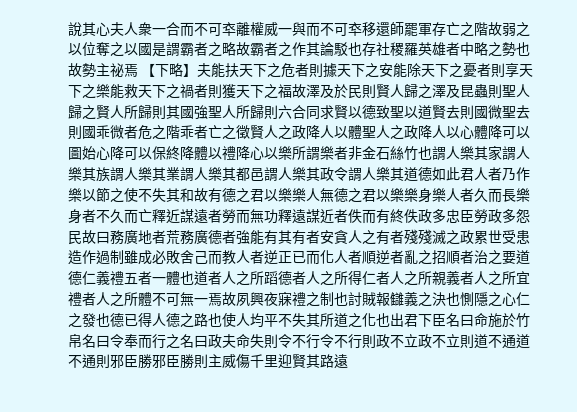說其心夫人衆一合而不可䘚離權威一與而不可䘚移還師罷軍存亡之階故弱之以位奪之以國是謂霸者之略故霸者之作其論駁也存社稷羅英雄者中略之勢也故勢主祕焉 【下略】夫能扶天下之危者則據天下之安能除天下之憂者則享天下之樂能救天下之禍者則獲天下之福故澤及於民則賢人歸之澤及昆蟲則聖人歸之賢人所歸則其國強聖人所歸則六合同求賢以德致聖以道賢去則國微聖去則國乖微者危之階乖者亡之徵賢人之政降人以體聖人之政降人以心體降可以圖始心降可以保終降體以禮降心以樂所謂樂者非金石絲竹也謂人樂其家謂人樂其族謂人樂其業謂人樂其都邑謂人樂其政令謂人樂其道德如此君人者乃作樂以節之使不失其和故有德之君以樂樂人無德之君以樂樂身樂人者久而長樂身者不久而亡釋近謀遠者勞而無功釋遠謀近者佚而有終佚政多忠臣勞政多怨民故曰務廣地者荒務廣德者強能有其有者安貪人之有者殘殘滅之政累世受患造作過制雖成必敗舍己而教人者逆正已而化人者順逆者亂之招順者治之要道德仁義禮五者一體也道者人之所蹈德者人之所得仁者人之所親義者人之所宜禮者人之所體不可無一焉故夙興夜寐禮之制也討賊報讎義之決也惻隱之心仁之發也德已得人德之路也使人均平不失其所道之化也出君下臣名曰命施於竹帛名曰令奉而行之名曰政夫命失則令不行令不行則政不立政不立則道不通道不通則邪臣勝邪臣勝則主威傷千里迎賢其路遠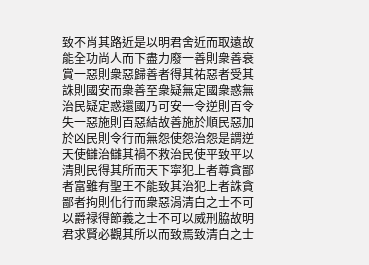致不肖其路近是以明君舍近而取遠故能全功尚人而下盡力廢一善則衆善衰賞一惡則衆惡歸善者得其祐惡者受其誅則國安而衆善至衆疑無定國衆惑無治民疑定惑還國乃可安一令逆則百令失一惡施則百惡結故善施於順民惡加於凶民則令行而無怨使怨治怨是謂逆天使讎治讎其禍不救治民使平致平以清則民得其所而天下寜犯上者尊貪鄙者富雖有聖王不能致其治犯上者誅貪鄙者拘則化行而衆惡涓清白之士不可以爵禄得節義之士不可以威刑脇故明君求賢必觀其所以而致焉致清白之士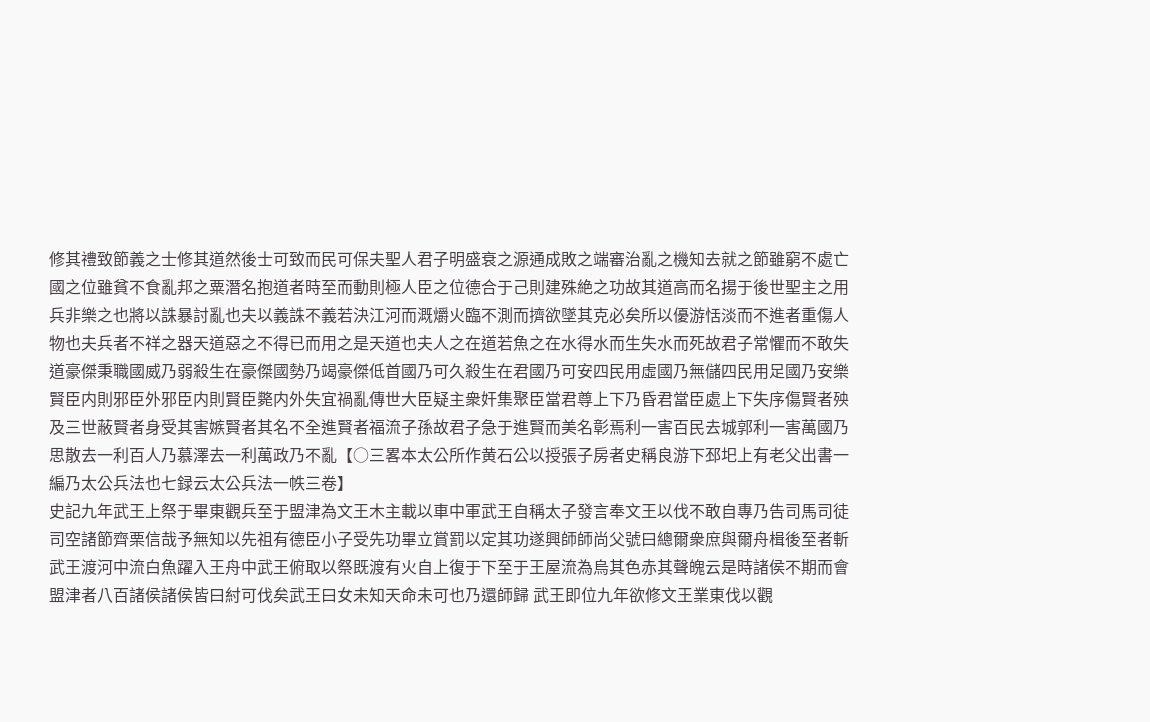修其禮致節義之士修其道然後士可致而民可保夫聖人君子明盛衰之源通成敗之端審治亂之機知去就之節雖窮不處亡國之位雖貧不食亂邦之粟潛名抱道者時至而動則極人臣之位德合于己則建殊絶之功故其道高而名揚于後世聖主之用兵非樂之也將以誅暴討亂也夫以義誅不義若決江河而溉爝火臨不測而擠欲墜其克必矣所以優游恬淡而不進者重傷人物也夫兵者不祥之器天道惡之不得已而用之是天道也夫人之在道若魚之在水得水而生失水而死故君子常懼而不敢失道豪傑秉職國威乃弱殺生在豪傑國勢乃竭豪傑低首國乃可久殺生在君國乃可安四民用虛國乃無儲四民用足國乃安樂賢臣内則邪臣外邪臣内則賢臣斃内外失宜禍亂傳世大臣疑主衆奸集聚臣當君尊上下乃昏君當臣處上下失序傷賢者殃及三世蔽賢者身受其害嫉賢者其名不全進賢者福流子孫故君子急于進賢而美名彰焉利一害百民去城郭利一害萬國乃思散去一利百人乃慕澤去一利萬政乃不亂【○三畧本太公所作黄石公以授張子房者史稱良游下邳圯上有老父出書一編乃太公兵法也七録云太公兵法一帙三卷】
史記九年武王上祭于畢東觀兵至于盟津為文王木主載以車中軍武王自稱太子發言奉文王以伐不敢自專乃告司馬司徒司空諸節齊栗信哉予無知以先祖有德臣小子受先功畢立賞罰以定其功遂興師師尚父號曰總爾衆庶與爾舟楫後至者斬武王渡河中流白魚躍入王舟中武王俯取以祭既渡有火自上復于下至于王屋流為烏其色赤其聲魄云是時諸侯不期而會盟津者八百諸侯諸侯皆曰紂可伐矣武王曰女未知天命未可也乃還師歸 武王即位九年欲修文王業東伐以觀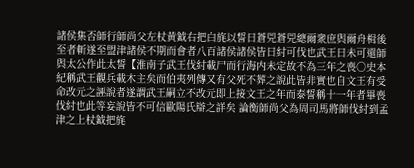諸侯集否師行師尚父左杖黄鉞右把白旄以誓曰蒼兕蒼兕總爾衆庶與爾舟楫後至者斬遂至盟津諸侯不期而會者八百諸侯諸侯皆曰紂可伐也武王曰未可還師與太公作此太誓【淮南子武王伐紂載尸而行海内未定故不為三年之喪○史本紀稱武王觀兵載木主矣而伯夷列傳又有父死不葬之說此皆非實也自文王有受命改元之誣說者遂謂武王嗣立不改元即上接文王之年而泰誓稱十一年者畢喪伐紂也此等妄說皆不可信歐陽氏辯之詳矣 論衡師尚父為周司馬將師伐紂到孟津之上杖鉞把旄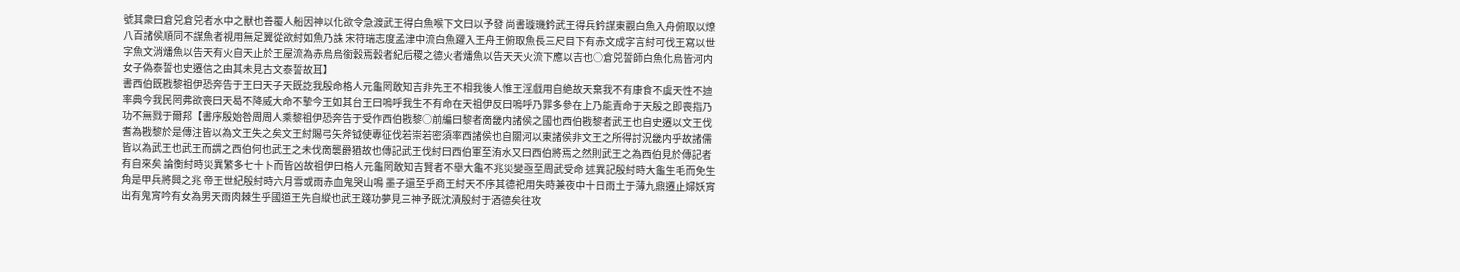號其衆曰倉兕倉兕者水中之獸也善覆人船因神以化欲令急渡武王得白魚喉下文曰以予發 尚書璇璣鈐武王得兵鈐謀東觀白魚入舟俯取以燎八百諸侯順同不謀魚者視用無足翼從欲紂如魚乃誅 宋符瑞志度孟津中流白魚躍入王舟王俯取魚長三尺目下有赤文成字言紂可伐王寫以世字魚文消燔魚以告天有火自天止於王屋流為赤烏烏銜穀焉穀者紀后稷之德火者燔魚以告天天火流下應以吉也○倉兕誓師白魚化烏皆河内女子偽泰誓也史遷信之由其未見古文泰誓故耳】
書西伯既戡黎祖伊恐奔告于王曰天子天既訖我殷命格人元龜罔敢知吉非先王不相我後人惟王淫戲用自絶故天棄我不有康食不虞天性不迪率典今我民罔弗欲喪曰天曷不降威大命不摯今王如其台王曰嗚呼我生不有命在天祖伊反曰嗚呼乃罪多參在上乃能責命于天殷之即喪指乃功不無戮于爾邦【書序殷始咎周周人乘黎祖伊恐奔告于受作西伯戡黎○前編曰黎者啇畿内諸侯之國也西伯戡黎者武王也自史遷以文王伐耆為戡黎於是傳注皆以為文王失之矣文王紂賜弓矢斧钺使專征伐若崇若密須率西諸侯也自關河以東諸侯非文王之所得討況畿内乎故諸儒皆以為武王也武王而謂之西伯何也武王之未伐啇襲爵猶故也傳記武王伐紂曰西伯軍至洧水又曰西伯將焉之然則武王之為西伯見於傳記者有自來矣 論衡紂時災異繁多七十卜而皆凶故祖伊曰格人元龜罔敢知吉賢者不舉大龜不兆災變亟至周武受命 述異記殷紂時大龜生毛而免生角是甲兵將興之兆 帝王世紀殷紂時六月雪或雨赤血鬼哭山鳴 墨子還至乎商王紂天不序其德祀用失時兼夜中十日雨土于薄九鼎遷止婦妖宵出有鬼宵吟有女為男天雨肉棘生乎國道王先自縱也武王踐功夢見三神予既沈漬殷紂于酒德矣往攻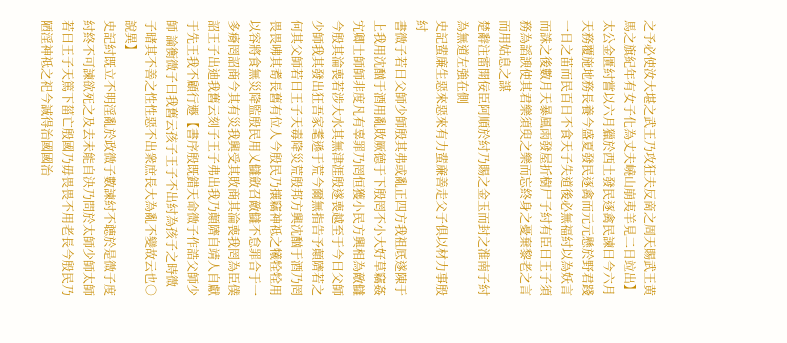之予必使汝大堪之武王乃攻狂夫反啇之周天賜武王黄馬之旗紀年有女子化為丈夫嶢山崩夷羊見二日竝出】太公金匱紂嘗以六月獵於西土發民逐禽民諫曰今六月天務覆施地務長養今盛夏發民逐禽而元元懸於野君踐一日之苖而民百日不食天子失道後必無福紂以為妖言而誅之後數月天暴風雨發屋折樹尸子紂有臣曰王子須務為謟諛使其君樂須臾之樂而忘終身之憂棄黎老之言而用姑息之謀
楚辭注雷開佞臣阿順於紂乃賜之金玉而封之淮南子紂為無道左強在側
史記蜚廉生惡來惡來有力蜚亷善走父子俱以材力事殷紂
書微子若曰父師少師殷其弗或亂正四方我祖厎遂陳于上我用沈酗于酒用亂敗厥德于下殷罔不小大好草竊姦宄卿士師師非度凡有辜罪乃罔恒獲小民方興相為敵讎今殷其淪喪若涉大水其無津涯殷遂喪越至于今曰父師少師我其發出狂吾家耄遜于荒今爾無指告予顛隮若之何其父師若曰王子天毒降災荒殷邦方興沈酗于酒乃罔畏畏咈其耉長舊有位人今殷民乃攘竊神祗之犧牷牷用以容將食無災降監殷民用乂讎斂召敵讎不怠罪合于一多瘠罔詔商今其有災我興受其敗商其淪喪我罔為臣僕詔王子出迪我舊云刻子王子弗出我乃顛隮自靖人自獻于先王我不顧行遯【書序殷既錯天命微子作誥父師少師 論衡微子曰我舊云孩子王子不出紂為孩子之時微子暏其不善之性性惡不出衆庶長大為亂不變故云也○說異】
史記紂既立不明淫亂於政微子數諫紂不聼於是微子度紂終不可諫欲死之及去未能自決乃問於太師少師太師若曰王子天篤下菑亡殷國乃毋畏畏不用老長今殷民乃陋淫神祗之祀今誠得治國國治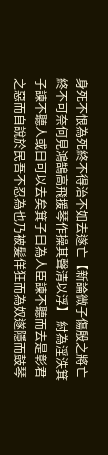身死不恨為死終不得治不如去遂亡【新論微子傷殷之將亡終不可奈何見鴻鵠高飛援琴作操其聲清以浮】 紂為淫泆箕子諫不聽人或曰可以去矣箕子曰為人臣諫不聽而去是彰君之惡而自說於民吾不忍為也乃被髪佯狂而為奴遂隱而鼓琴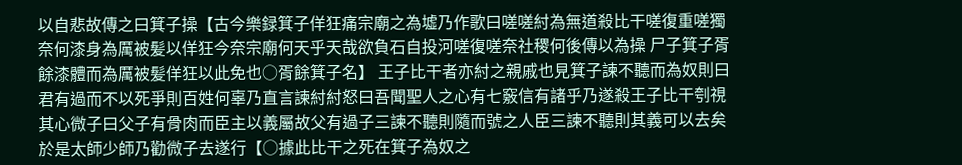以自悲故傳之曰箕子操【古今樂録箕子佯狂痛宗廟之為墟乃作歌曰嗟嗟紂為無道殺比干嗟復重嗟獨奈何漆身為厲被髪以佯狂今奈宗廟何天乎天哉欲負石自投河嗟復嗟奈社稷何後傳以為操 尸子箕子胥餘漆體而為厲被髪佯狂以此免也○胥餘箕子名】 王子比干者亦紂之親戚也見箕子諫不聽而為奴則曰君有過而不以死爭則百姓何辜乃直言諫紂紂怒曰吾聞聖人之心有七竅信有諸乎乃遂殺王子比干刳視其心微子曰父子有骨肉而臣主以義屬故父有過子三諫不聽則隨而號之人臣三諫不聽則其義可以去矣於是太師少師乃勸微子去遂行【○據此比干之死在箕子為奴之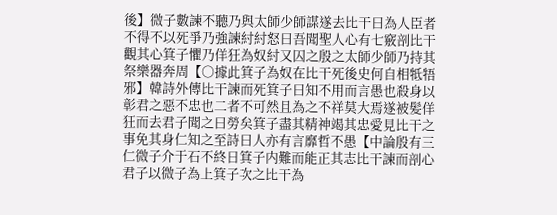後】微子數諫不聽乃與太師少師謀遂去比干曰為人臣者不得不以死爭乃強諫紂紂怒曰吾聞聖人心有七竅剖比干觀其心箕子懼乃佯狂為奴紂又囚之殷之太師少師乃持其祭樂器奔周【○據此箕子為奴在比干死後史何自相牴牾邪】韓詩外傳比干諫而死箕子曰知不用而言愚也殺身以彰君之惡不忠也二者不可然且為之不祥莫大焉遂被髪佯狂而去君子聞之曰勞矣箕子盡其精神竭其忠愛見比干之事免其身仁知之至詩曰人亦有言靡哲不愚【中論殷有三仁微子介于石不終日箕子内難而能正其志比干諫而剖心君子以微子為上箕子次之比干為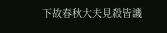下故春秋大夫見殺皆譏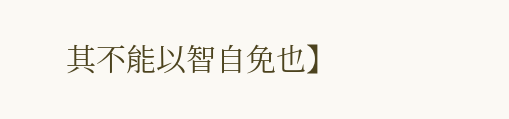其不能以智自免也】